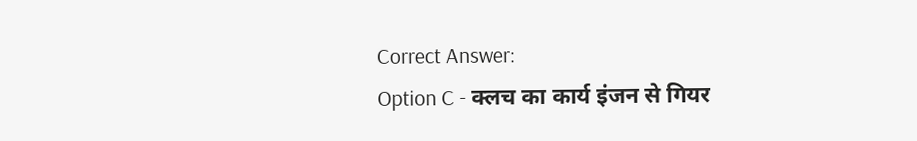Correct Answer:
Option C - क्लच का कार्य इंजन से गियर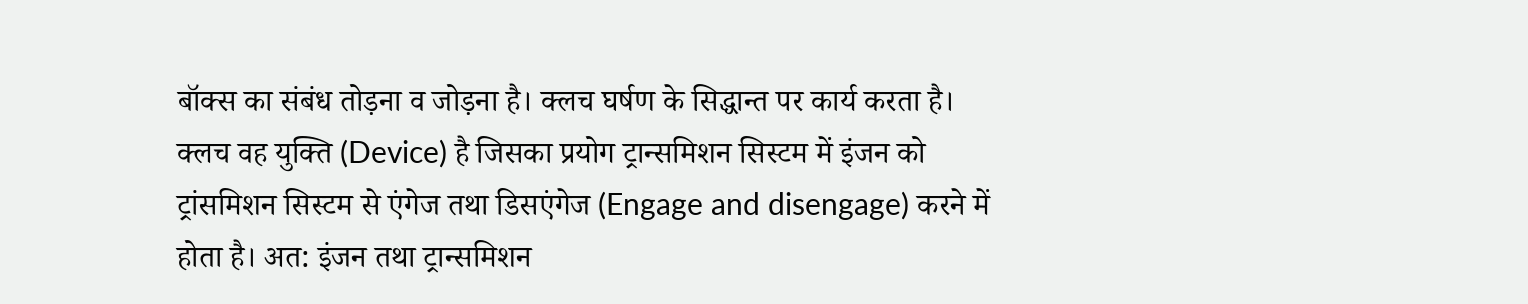बॉक्स का संबंध तोड़ना व जोड़ना है। क्लच घर्षण के सिद्धान्त पर कार्य करता है। क्लच वह युक्ति (Device) है जिसका प्रयोग ट्रान्समिशन सिस्टम में इंजन को ट्रांसमिशन सिस्टम से एंगेज तथा डिसएंगेज (Engage and disengage) करने में होता है। अत: इंजन तथा ट्रान्समिशन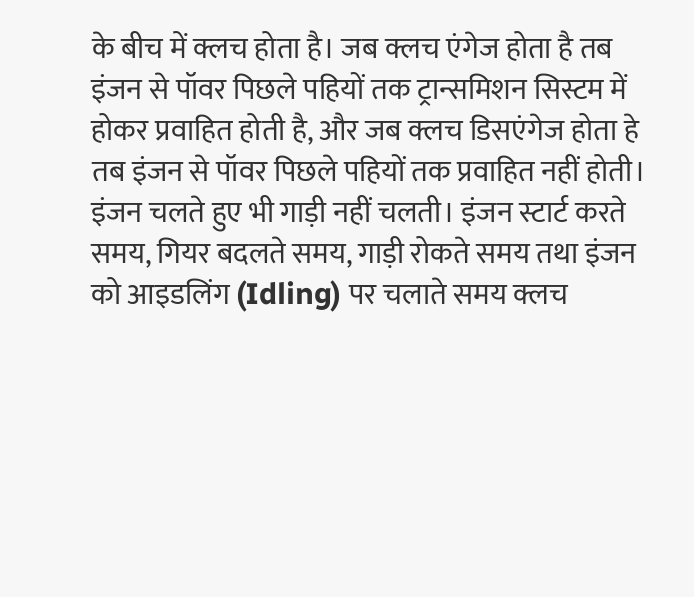के बीच में क्लच होता है। जब क्लच एंगेज होता है तब इंजन से पॉवर पिछले पहियों तक ट्रान्समिशन सिस्टम में होकर प्रवाहित होती है, और जब क्लच डिसएंगेज होता हे तब इंजन से पॉवर पिछले पहियों तक प्रवाहित नहीं होती। इंजन चलते हुए भी गाड़ी नहीं चलती। इंजन स्टार्ट करते समय, गियर बदलते समय, गाड़ी रोकते समय तथा इंजन को आइडलिंग (Idling) पर चलाते समय क्लच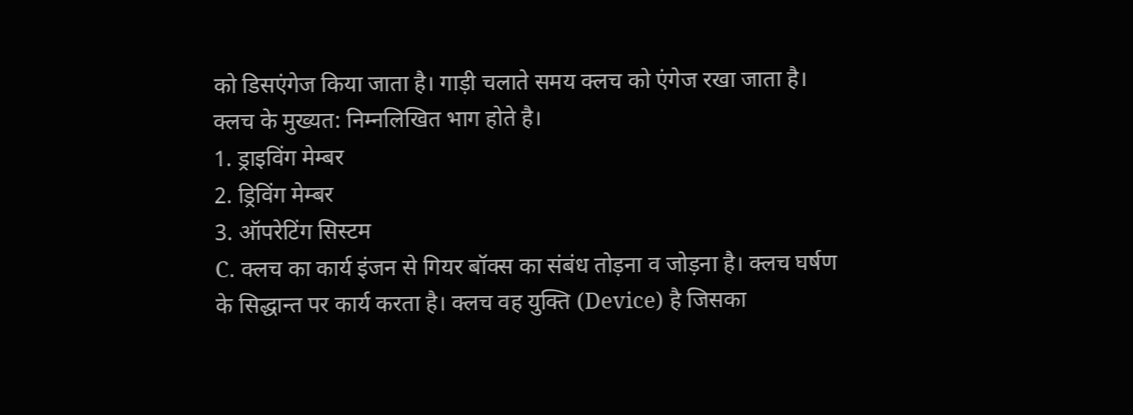को डिसएंगेज किया जाता है। गाड़ी चलाते समय क्लच को एंगेज रखा जाता है। क्लच के मुख्यत: निम्नलिखित भाग होते है।
1. ड्राइविंग मेम्बर
2. ड्रिविंग मेम्बर
3. ऑपरेटिंग सिस्टम
C. क्लच का कार्य इंजन से गियर बॉक्स का संबंध तोड़ना व जोड़ना है। क्लच घर्षण के सिद्धान्त पर कार्य करता है। क्लच वह युक्ति (Device) है जिसका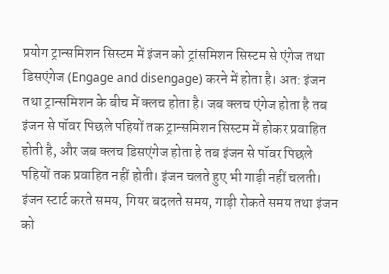प्रयोग ट्रान्समिशन सिस्टम में इंजन को ट्रांसमिशन सिस्टम से एंगेज तथा डिसएंगेज (Engage and disengage) करने में होता है। अत: इंजन तथा ट्रान्समिशन के बीच में क्लच होता है। जब क्लच एंगेज होता है तब इंजन से पॉवर पिछले पहियों तक ट्रान्समिशन सिस्टम में होकर प्रवाहित होती है, और जब क्लच डिसएंगेज होता हे तब इंजन से पॉवर पिछले पहियों तक प्रवाहित नहीं होती। इंजन चलते हुए भी गाड़ी नहीं चलती। इंजन स्टार्ट करते समय, गियर बदलते समय, गाड़ी रोकते समय तथा इंजन को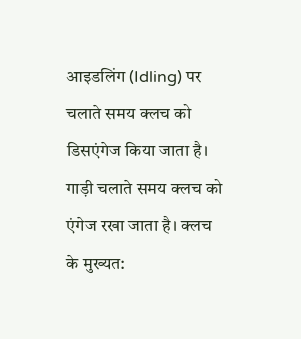आइडलिंग (Idling) पर चलाते समय क्लच को डिसएंगेज किया जाता है। गाड़ी चलाते समय क्लच को एंगेज रखा जाता है। क्लच के मुख्यत: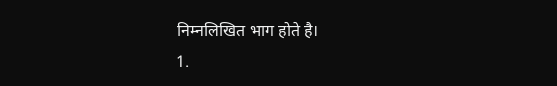निम्नलिखित भाग होते है।
1.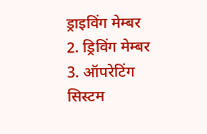ड्राइविंग मेम्बर
2. ड्रिविंग मेम्बर
3. ऑपरेटिंग सिस्टम